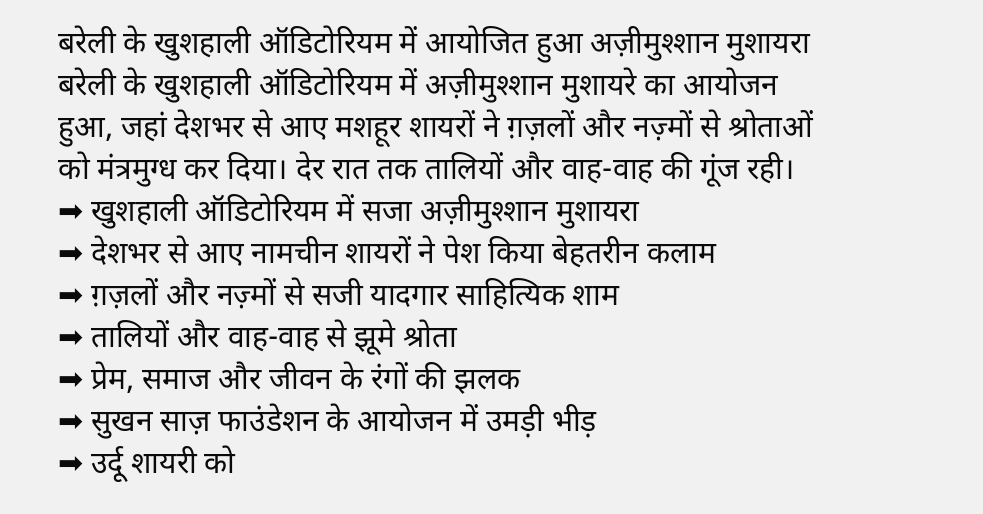बरेली के खुशहाली ऑडिटोरियम में आयोजित हुआ अज़ीमुश्शान मुशायरा
बरेली के खुशहाली ऑडिटोरियम में अज़ीमुश्शान मुशायरे का आयोजन हुआ, जहां देशभर से आए मशहूर शायरों ने ग़ज़लों और नज़्मों से श्रोताओं को मंत्रमुग्ध कर दिया। देर रात तक तालियों और वाह-वाह की गूंज रही।
➡ खुशहाली ऑडिटोरियम में सजा अज़ीमुश्शान मुशायरा
➡ देशभर से आए नामचीन शायरों ने पेश किया बेहतरीन कलाम
➡ ग़ज़लों और नज़्मों से सजी यादगार साहित्यिक शाम
➡ तालियों और वाह-वाह से झूमे श्रोता
➡ प्रेम, समाज और जीवन के रंगों की झलक
➡ सुखन साज़ फाउंडेशन के आयोजन में उमड़ी भीड़
➡ उर्दू शायरी को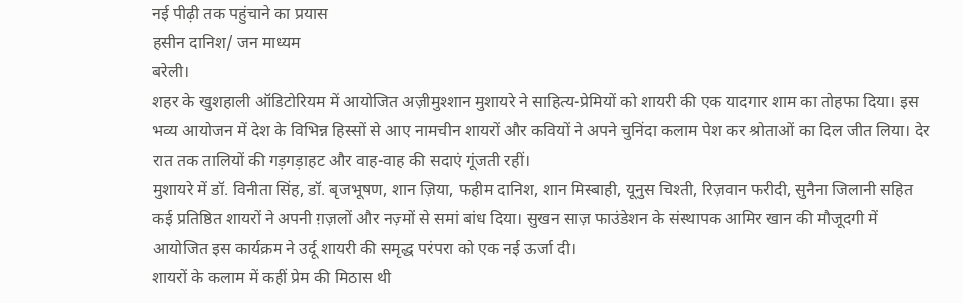नई पीढ़ी तक पहुंचाने का प्रयास
हसीन दानिश/ जन माध्यम
बरेली।
शहर के खुशहाली ऑडिटोरियम में आयोजित अज़ीमुश्शान मुशायरे ने साहित्य-प्रेमियों को शायरी की एक यादगार शाम का तोहफा दिया। इस भव्य आयोजन में देश के विभिन्न हिस्सों से आए नामचीन शायरों और कवियों ने अपने चुनिंदा कलाम पेश कर श्रोताओं का दिल जीत लिया। देर रात तक तालियों की गड़गड़ाहट और वाह-वाह की सदाएं गूंजती रहीं।
मुशायरे में डॉ. विनीता सिंह, डॉ. बृजभूषण, शान ज़िया, फहीम दानिश, शान मिस्बाही, यूनुस चिश्ती, रिज़वान फरीदी, सुनैना जिलानी सहित कई प्रतिष्ठित शायरों ने अपनी ग़ज़लों और नज़्मों से समां बांध दिया। सुखन साज़ फाउंडेशन के संस्थापक आमिर खान की मौजूदगी में आयोजित इस कार्यक्रम ने उर्दू शायरी की समृद्ध परंपरा को एक नई ऊर्जा दी।
शायरों के कलाम में कहीं प्रेम की मिठास थी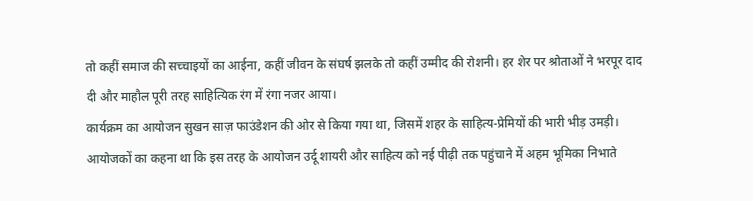तो कहीं समाज की सच्चाइयों का आईना, कहीं जीवन के संघर्ष झलके तो कहीं उम्मीद की रोशनी। हर शेर पर श्रोताओं ने भरपूर दाद दी और माहौल पूरी तरह साहित्यिक रंग में रंगा नजर आया।
कार्यक्रम का आयोजन सुखन साज़ फाउंडेशन की ओर से किया गया था, जिसमें शहर के साहित्य-प्रेमियों की भारी भीड़ उमड़ी। आयोजकों का कहना था कि इस तरह के आयोजन उर्दू शायरी और साहित्य को नई पीढ़ी तक पहुंचाने में अहम भूमिका निभाते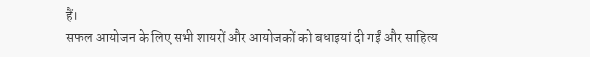हैं।
सफल आयोजन के लिए सभी शायरों और आयोजकों को बधाइयां दी गईं और साहित्य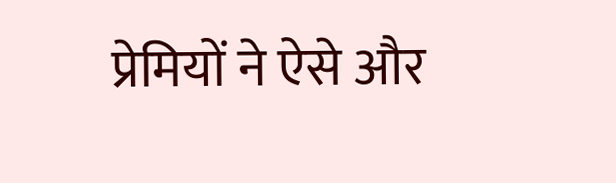प्रेमियों ने ऐसे और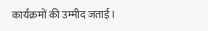कार्यक्रमों की उम्मीद जताई।